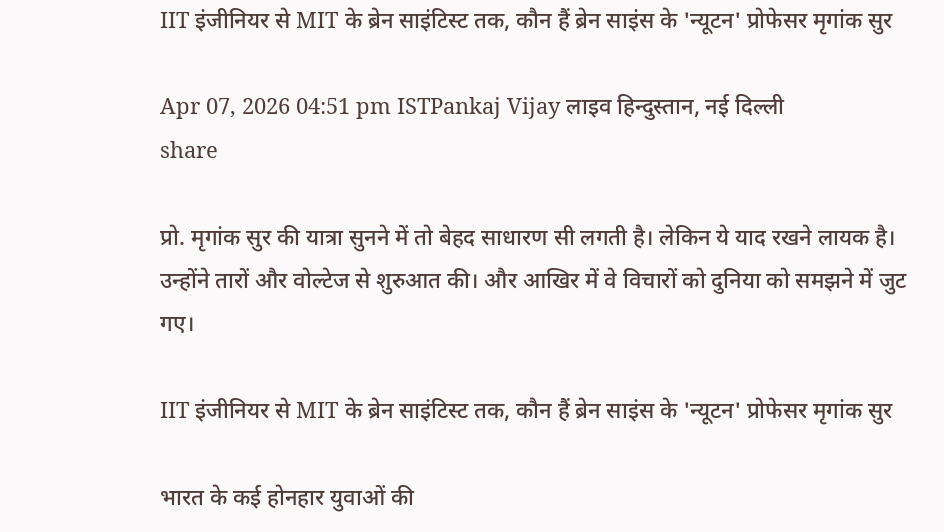IIT इंजीनियर से MIT के ब्रेन साइंटिस्ट तक, कौन हैं ब्रेन साइंस के 'न्यूटन' प्रोफेसर मृगांक सुर

Apr 07, 2026 04:51 pm ISTPankaj Vijay लाइव हिन्दुस्तान, नई दिल्ली
share

प्रो. मृगांक सुर की यात्रा सुनने में तो बेहद साधारण सी लगती है। लेकिन ये याद रखने लायक है। उन्होंने तारों और वोल्टेज से शुरुआत की। और आखिर में वे विचारों को दुनिया को समझने में जुट गए।

IIT इंजीनियर से MIT के ब्रेन साइंटिस्ट तक, कौन हैं ब्रेन साइंस के 'न्यूटन' प्रोफेसर मृगांक सुर

भारत के कई होनहार युवाओं की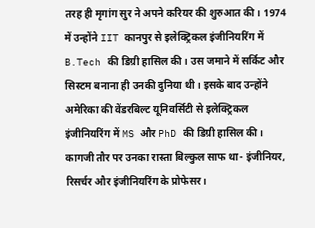तरह ही मृगांग सुर ने अपने करियर की शुरुआत की। 1974 में उन्होंने IIT कानपुर से इलेक्ट्रिकल इंजीनियरिंग में B.Tech की डिग्री हासिल की। उस जमाने में सर्किट और सिस्टम बनाना ही उनकी दुनिया थी। इसके बाद उन्होंने अमेरिका की वेंडरबिल्ट यूनिवर्सिटी से इलेक्ट्रिकल इंजीनियरिंग में MS और PhD की डिग्री हासिल की। कागजी तौर पर उनका रास्ता बिल्कुल साफ था- इंजीनियर, रिसर्चर और इंजीनियरिंग के प्रोफेसर।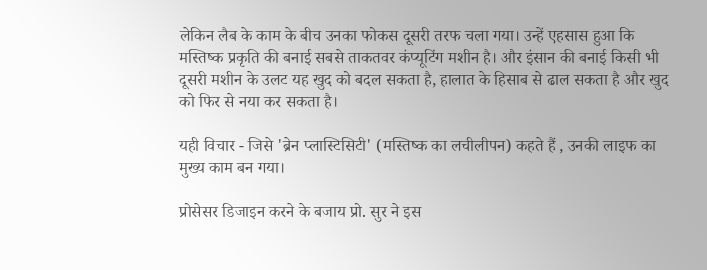लेकिन लैब के काम के बीच उनका फोकस दूसरी तरफ चला गया। उन्हें एहसास हुआ कि मस्तिष्क प्रकृति की बनाई सबसे ताकतवर कंप्यूटिंग मशीन है। और इंसान की बनाई किसी भी दूसरी मशीन के उलट यह खुद को बदल सकता है, हालात के हिसाब से ढाल सकता है और खुद को फिर से नया कर सकता है।

यही विचार - जिसे 'ब्रेन प्लास्टिसिटी' (मस्तिष्क का लचीलीपन) कहते हैं , उनकी लाइफ का मुख्य काम बन गया।

प्रोसेसर डिजाइन करने के बजाय प्रो. सुर ने इस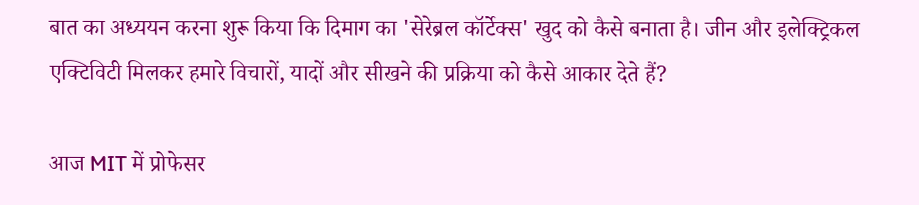बात का अध्ययन करना शुरू किया कि दिमाग का 'सेरेब्रल कॉर्टेक्स' खुद को कैसे बनाता है। जीन और इलेक्ट्रिकल एक्टिविटी मिलकर हमारे विचारों, यादों और सीखने की प्रक्रिया को कैसे आकार देते हैं?

आज MIT में प्रोफेसर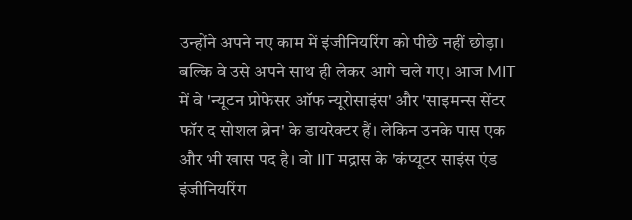उन्होंने अपने नए काम में इंजीनियरिंग को पीछे नहीं छोड़ा। बल्कि वे उसे अपने साथ ही लेकर आगे चले गए। आज MIT में वे 'न्यूटन प्रोफेसर ऑफ न्यूरोसाइंस' और 'साइमन्स सेंटर फॉर द सोशल ब्रेन' के डायरेक्टर हैं। लेकिन उनके पास एक और भी खास पद है। वो IIT मद्रास के 'कंप्यूटर साइंस एंड इंजीनियरिंग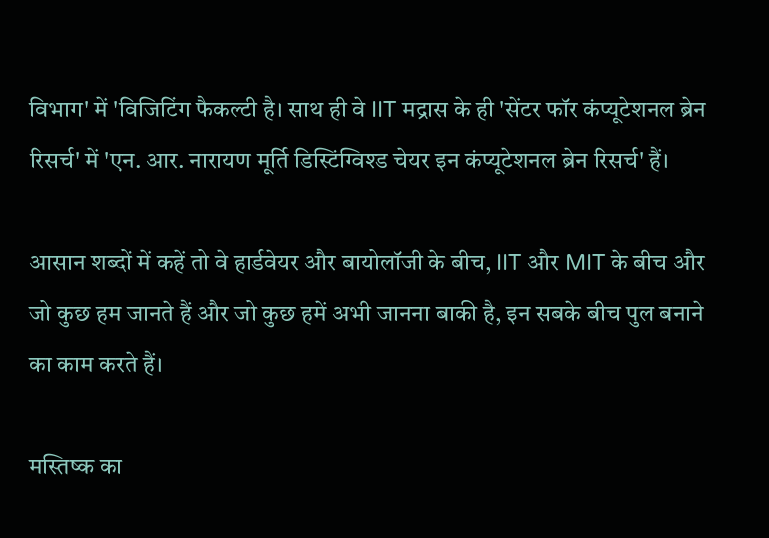विभाग' में 'विजिटिंग फैकल्टी है। साथ ही वे IIT मद्रास के ही 'सेंटर फॉर कंप्यूटेशनल ब्रेन रिसर्च' में 'एन. आर. नारायण मूर्ति डिस्टिंग्विश्ड चेयर इन कंप्यूटेशनल ब्रेन रिसर्च' हैं।

आसान शब्दों में कहें तो वे हार्डवेयर और बायोलॉजी के बीच, IIT और MIT के बीच और जो कुछ हम जानते हैं और जो कुछ हमें अभी जानना बाकी है, इन सबके बीच पुल बनाने का काम करते हैं।

मस्तिष्क का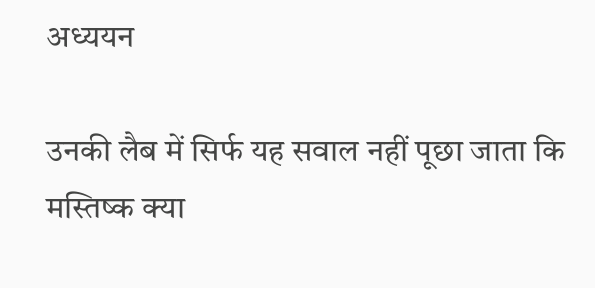अध्ययन

उनकी लैब में सिर्फ यह सवाल नहीं पूछा जाता कि मस्तिष्क क्या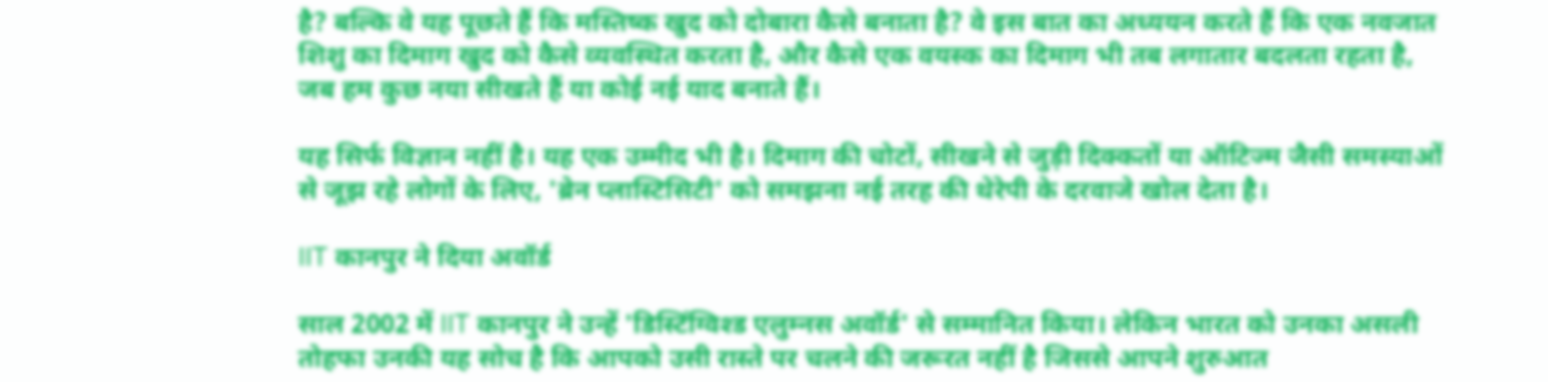है? बल्कि वे यह पूछते हैं कि मस्तिष्क खुद को दोबारा कैसे बनाता है? वे इस बात का अध्ययन करते हैं कि एक नवजात शिशु का दिमाग खुद को कैसे व्यवस्थित करता है, और कैसे एक वयस्क का दिमाग भी तब लगातार बदलता रहता है, जब हम कुछ नया सीखते हैं या कोई नई याद बनाते हैं।

यह सिर्फ विज्ञान नहीं है। यह एक उम्मीद भी है। दिमाग की चोटों, सीखने से जुड़ी दिक्कतों या ऑटिज्म जैसी समस्याओं से जूझ रहे लोगों के लिए, 'ब्रेन प्लास्टिसिटी' को समझना नई तरह की थेरेपी के दरवाजे खोल देता है।

IIT कानपुर ने दिया अवॉर्ड

साल 2002 में IIT कानपुर ने उन्हें 'डिस्टिंग्विश्ड एलुम्नस अवॉर्ड' से सम्मानित किया। लेकिन भारत को उनका असली तोहफा उनकी यह सोच है कि आपको उसी रास्ते पर चलने की जरूरत नहीं है जिससे आपने शुरुआत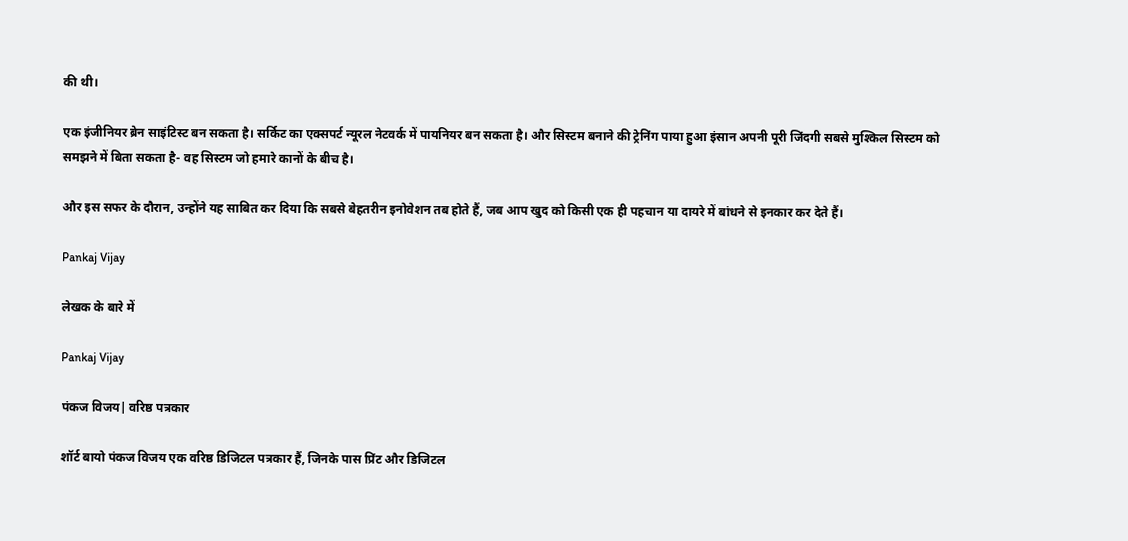की थी।

एक इंजीनियर ब्रेन साइंटिस्ट बन सकता है। सर्किट का एक्सपर्ट न्यूरल नेटवर्क में पायनियर बन सकता है। और सिस्टम बनाने की ट्रेनिंग पाया हुआ इंसान अपनी पूरी जिंदगी सबसे मुश्किल सिस्टम को समझने में बिता सकता है- वह सिस्टम जो हमारे कानों के बीच है।

और इस सफर के दौरान, उन्होंने यह साबित कर दिया कि सबसे बेहतरीन इनोवेशन तब होते हैं, जब आप खुद को किसी एक ही पहचान या दायरे में बांधने से इनकार कर देते हैं।

Pankaj Vijay

लेखक के बारे में

Pankaj Vijay

पंकज विजय| वरिष्ठ पत्रकार

शॉर्ट बायो पंकज विजय एक वरिष्ठ डिजिटल पत्रकार हैं, जिनके पास प्रिंट और डिजिटल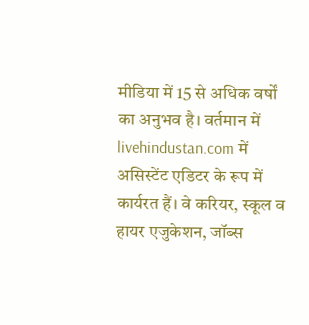मीडिया में 15 से अधिक वर्षों का अनुभव है। वर्तमान में livehindustan.com में असिस्टेंट एडिटर के रूप में कार्यरत हैं। वे करियर, स्कूल व हायर एजुकेशन, जॉब्स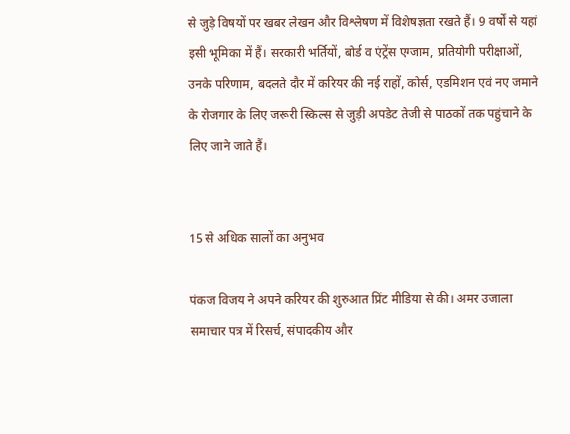से जुड़े विषयों पर खबर लेखन और विश्लेषण में विशेषज्ञता रखते हैं। 9 वर्षों से यहां इसी भूमिका में हैं। सरकारी भर्तियों, बोर्ड व एंट्रेंस एग्जाम, प्रतियोगी परीक्षाओं, उनके परिणाम, बदलते दौर में करियर की नई राहों, कोर्स, एडमिशन एवं नए जमाने के रोजगार के लिए जरूरी स्किल्स से जुड़ी अपडेट तेजी से पाठकों तक पहुंचाने के लिए जाने जाते हैं।


15 से अधिक सालों का अनुभव

पंकज विजय ने अपने करियर की शुरुआत प्रिंट मीडिया से की। अमर उजाला समाचार पत्र में रिसर्च, संपादकीय और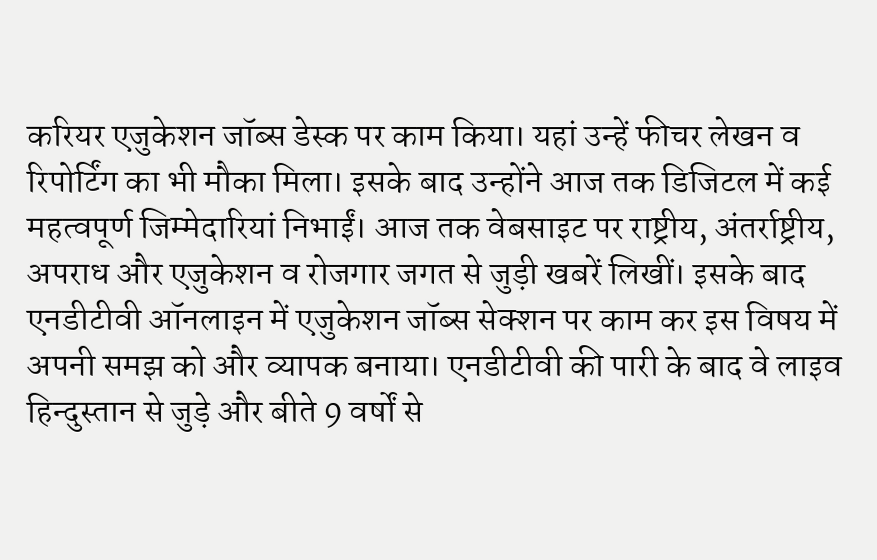करियर एजुकेशन जॉब्स डेस्क पर काम किया। यहां उन्हें फीचर लेखन व रिपोर्टिंग का भी मौका मिला। इसके बाद उन्होंने आज तक डिजिटल में कई महत्वपूर्ण जिम्मेदारियां निभाईं। आज तक वेबसाइट पर राष्ट्रीय, अंतर्राष्ट्रीय, अपराध और एजुकेशन व रोजगार जगत से जुड़ी खबरें लिखीं। इसके बाद एनडीटीवी ऑनलाइन में एजुकेशन जॉब्स सेक्शन पर काम कर इस विषय में अपनी समझ को और व्यापक बनाया। एनडीटीवी की पारी के बाद वे लाइव हिन्दुस्तान से जुड़े और बीते 9 वर्षों से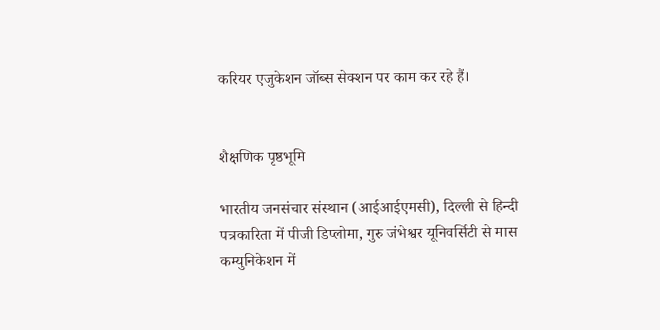करियर एजुकेशन जॉब्स सेक्शन पर काम कर रहे हैं।


शैक्षणिक पृष्ठभूमि

भारतीय जनसंचार संस्थान (आईआईएमसी), दिल्ली से हिन्दी पत्रकारिता में पीजी डिप्लोमा, गुरु जंभेश्वर यूनिवर्सिटी से मास कम्युनिकेशन में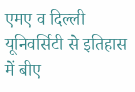एमए व दिल्ली यूनिवर्सिटी से इतिहास में बीए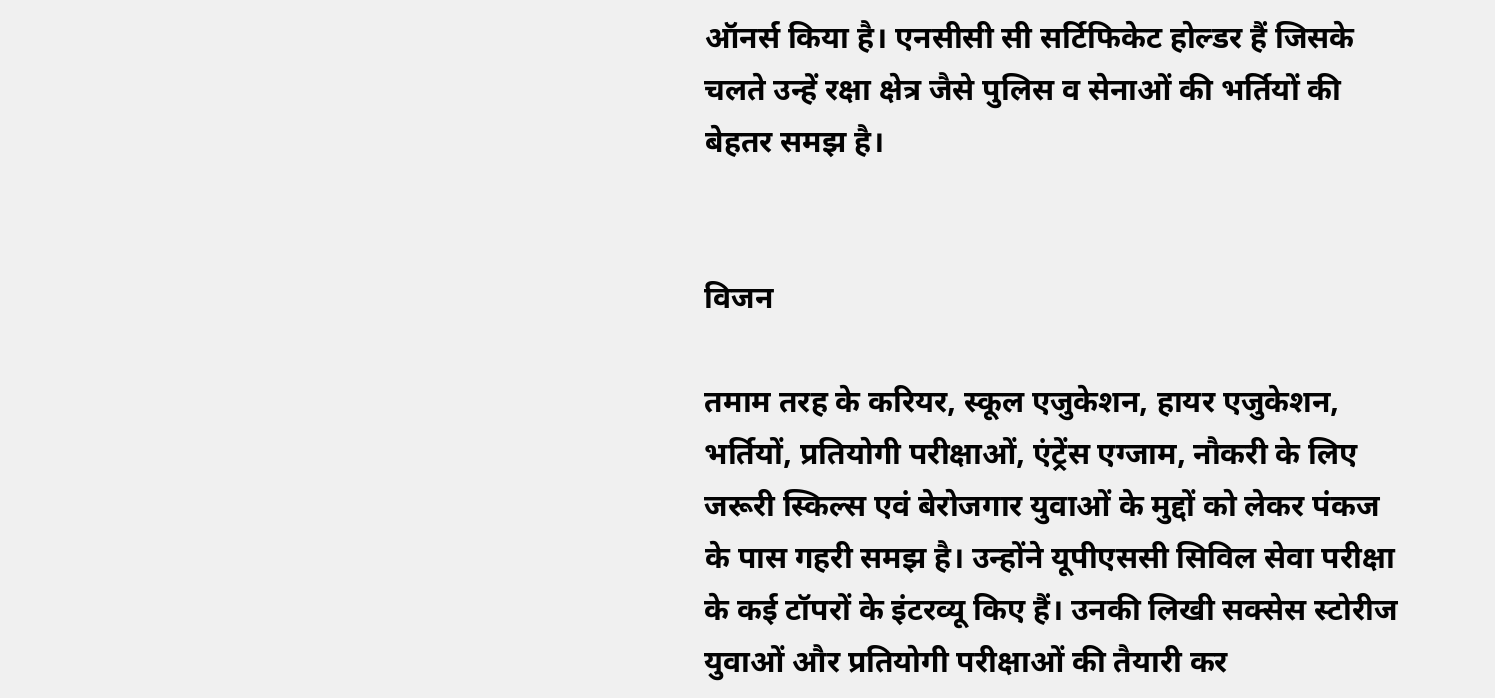ऑनर्स किया है। एनसीसी सी सर्टिफिकेट होल्डर हैं जिसके चलते उन्हें रक्षा क्षेत्र जैसे पुलिस व सेनाओं की भर्तियों की बेहतर समझ है।


विजन

तमाम तरह के करियर, स्कूल एजुकेशन, हायर एजुकेशन, भर्तियों, प्रतियोगी परीक्षाओं, एंट्रेंस एग्जाम, नौकरी के लिए जरूरी स्किल्स एवं बेरोजगार युवाओं के मुद्दों को लेकर पंकज के पास गहरी समझ है। उन्होंने यूपीएससी सिविल सेवा परीक्षा के कई टॉपरों के इंटरव्यू किए हैं। उनकी लिखी सक्सेस स्टोरीज युवाओं और प्रतियोगी परीक्षाओं की तैयारी कर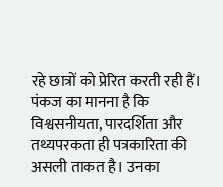रहे छात्रों को प्रेरित करती रही हैं। पंकज का मानना है कि विश्वसनीयता, पारदर्शिता और तथ्यपरकता ही पत्रकारिता की असली ताकत है। उनका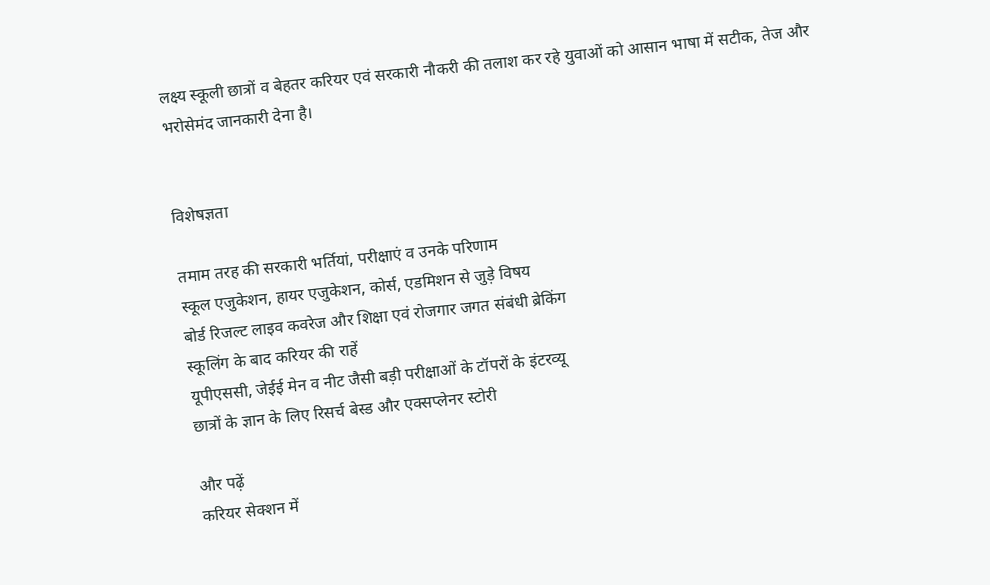लक्ष्य स्कूली छात्रों व बेहतर करियर एवं सरकारी नौकरी की तलाश कर रहे युवाओं को आसान भाषा में सटीक, तेज और भरोसेमंद जानकारी देना है।


विशेषज्ञता

तमाम तरह की सरकारी भर्तियां, परीक्षाएं व उनके परिणाम
स्कूल एजुकेशन, हायर एजुकेशन, कोर्स, एडमिशन से जुड़े विषय
बोर्ड रिजल्ट लाइव कवरेज और शिक्षा एवं रोजगार जगत संबंधी ब्रेकिंग
स्कूलिंग के बाद करियर की राहें
यूपीएससी, जेईई मेन व नीट जैसी बड़ी परीक्षाओं के टॉपरों के इंटरव्यू
छात्रों के ज्ञान के लिए रिसर्च बेस्ड और एक्सप्लेनर स्टोरी

और पढ़ें
करियर सेक्शन में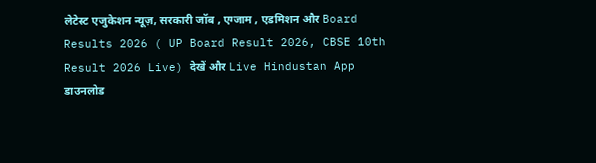लेटेस्ट एजुकेशन न्यूज़, सरकारी जॉब , एग्जाम , एडमिशन और Board Results 2026 ( UP Board Result 2026, CBSE 10th Result 2026 Live) देखें और Live Hindustan App डाउनलोड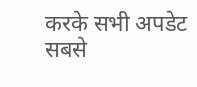करके सभी अपडेट सबसे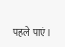पहले पाएं।